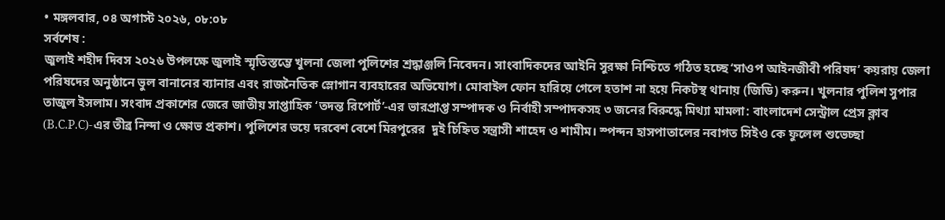• মঙ্গলবার, ০৪ অগাস্ট ২০২৬, ০৮:০৮
সর্বশেষ :
জুলাই শহীদ দিবস ২০২৬ উপলক্ষে জুলাই স্মৃতিস্তম্ভে খুলনা জেলা পুলিশের শ্রদ্ধাঞ্জলি নিবেদন। সাংবাদিকদের আইনি সুরক্ষা নিশ্চিতে গঠিত হচ্ছে ‘সাওপ আইনজীবী পরিষদ’ কয়রায় জেলা পরিষদের অনুষ্ঠানে ভুল বানানের ব্যানার এবং রাজনৈতিক স্লোগান ব্যবহারের অভিযোগ। মোবাইল ফোন হারিয়ে গেলে হতাশ না হয়ে নিকটস্থ থানায় (জিডি) করুন। খুলনার পুলিশ সুপার তাজুল ইসলাম। সংবাদ প্রকাশের জেরে জাতীয় সাপ্তাহিক ‘তদন্ত রিপোর্ট’-এর ভারপ্রাপ্ত সম্পাদক ও নির্বাহী সম্পাদকসহ ৩ জনের বিরুদ্ধে মিথ্যা মামলা: বাংলাদেশ সেন্ট্রাল প্রেস ক্লাব (B.C.P.C)-এর তীব্র নিন্দা ও ক্ষোভ প্রকাশ। পুলিশের ভয়ে দরবেশ বেশে মিরপুরের  দুই চিহ্নিত সন্ত্রাসী শাহেদ ও শামীম। স্পন্দন হাসপাতালের নবাগত সিইও কে ফুলেল শুভেচ্ছা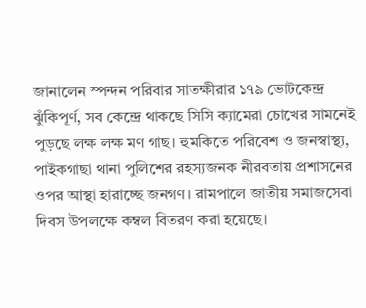জানালেন স্পন্দন পরিবার সাতক্ষীরার ১৭৯ ভোটকেন্দ্র ঝুঁকিপূর্ণ, সব কেন্দ্রে থাকছে সিসি ক্যামেরা চোখের সামনেই পুড়ছে লক্ষ লক্ষ মণ গাছ। হুমকিতে পরিবেশ ও জনস্বাস্থ্য, পাইকগাছা থানা পুলিশের রহস্যজনক নীরবতায় প্রশাসনের ওপর আস্থা হারাচ্ছে জনগণ। রামপালে জাতীয় সমাজসেবা দিবস উপলক্ষে কম্বল বিতরণ করা হয়েছে।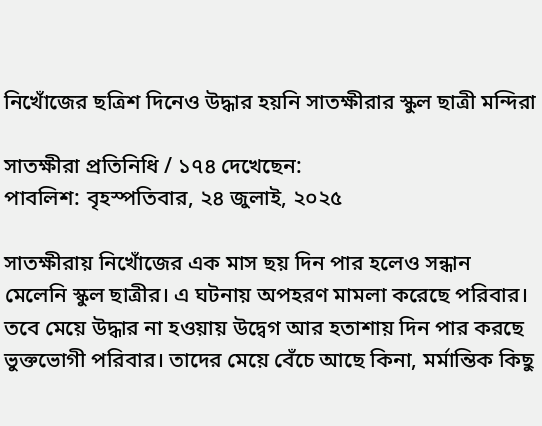নিখোঁজের ছত্রিশ দিনেও উদ্ধার হয়নি সাতক্ষীরার স্কুল ছাত্রী মন্দিরা

সাতক্ষীরা প্রতিনিধি / ১৭৪ দেখেছেন:
পাবলিশ: বৃহস্পতিবার, ২৪ জুলাই, ২০২৫

সাতক্ষীরায় নিখোঁজের এক মাস ছয় দিন পার হলেও সন্ধান মেলেনি স্কুল ছাত্রীর। এ ঘটনায় অপহরণ মামলা করেছে পরিবার। তবে মেয়ে উদ্ধার না হওয়ায় উদ্বেগ আর হতাশায় দিন পার করছে ভুক্তভোগী পরিবার। তাদের মেয়ে বেঁচে আছে কিনা, মর্মান্তিক কিছু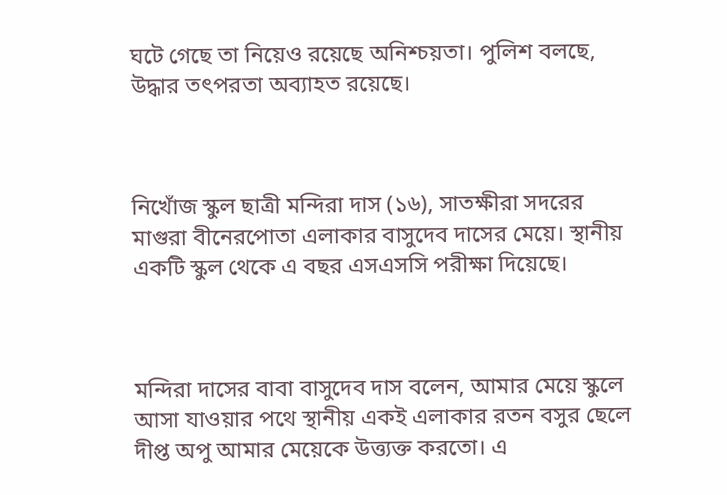ঘটে গেছে তা নিয়েও রয়েছে অনিশ্চয়তা। পুলিশ বলছে, উদ্ধার তৎপরতা অব্যাহত রয়েছে।



নিখোঁজ স্কুল ছাত্রী মন্দিরা দাস (১৬), সাতক্ষীরা সদরের মাগুরা বীনেরপোতা এলাকার বাসুদেব দাসের মেয়ে। স্থানীয় একটি স্কুল থেকে এ বছর এসএসসি পরীক্ষা দিয়েছে।



মন্দিরা দাসের বাবা বাসুদেব দাস বলেন, আমার মেয়ে স্কুলে আসা যাওয়ার পথে স্থানীয় একই এলাকার রতন বসুর ছেলে দীপ্ত অপু আমার মেয়েকে উত্ত্যক্ত করতো। এ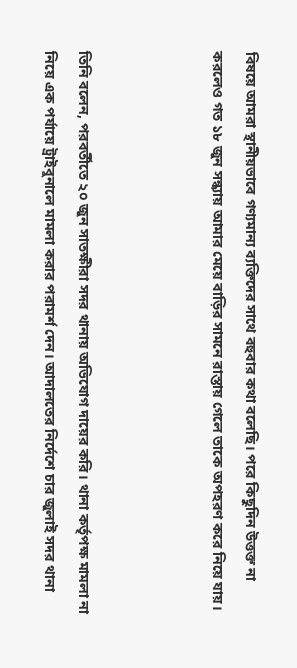বিষয়ে আমরা স্থানীয়ভাবে গণ্যমান্য ব্যক্তিদের সাথে বহুবার কথা বলেছি। পরে কিছুদিন উত্তক্ত না করলেও গত ১৮ জুন সন্ধ্যায় আমার মেয়ে বাড়ির সামনে রাস্তায় গেলে তাকে অপহরণ করে নিয়ে যায়।



তিনি বলেন, পরবর্তীতে ২০ জুন সাতক্ষীরা সদর থানায় অভিযোগ দায়ের করি। থানা কর্তৃপক্ষ মামলা না নিয়ে এক পর্যায়ে ট্রাইবুনালে মামলা করার পরামর্শ দেন। আদালতের নির্দেশে চার ‍জুলাই সদর থানা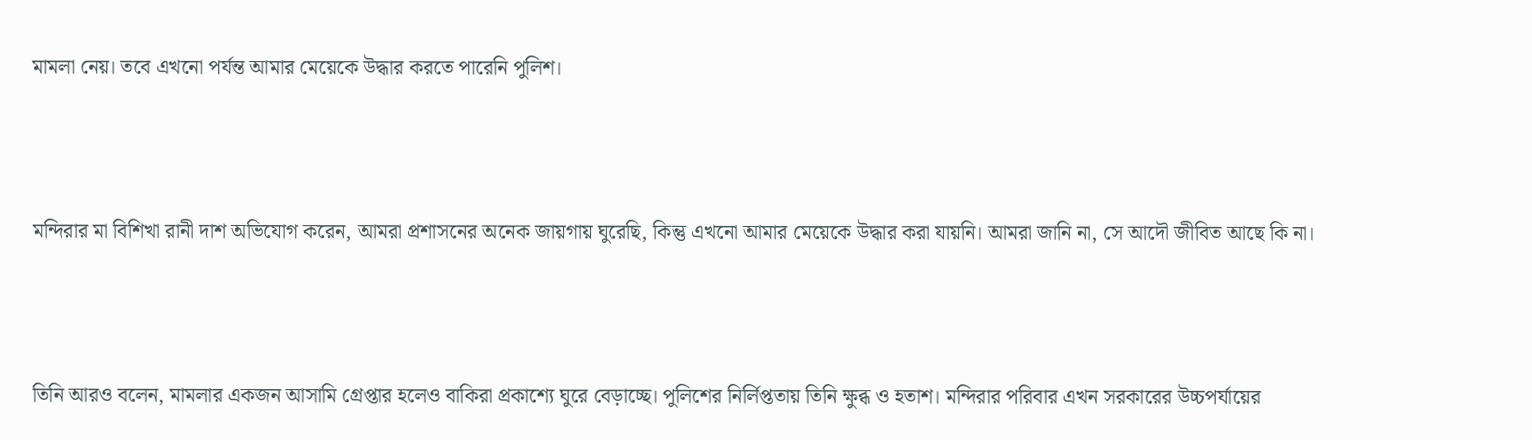মামলা নেয়। তবে এখনো পর্যন্ত আমার মেয়েকে উদ্ধার করতে পারেনি পুলিশ।



মন্দিরার মা বিশিখা রানী দাশ অভিযোগ করেন, আমরা প্রশাসনের অনেক জায়গায় ঘুরেছি, কিন্তু এখনো আমার মেয়েকে উদ্ধার করা যায়নি। আমরা জানি না, সে আদৌ জীবিত আছে কি না।



তিনি আরও বলেন, মামলার একজন আসামি গ্রেপ্তার হলেও বাকিরা প্রকাশ্যে ঘুরে বেড়াচ্ছে। পুলিশের নির্লিপ্ততায় তিনি ক্ষুব্ধ ও হতাশ। মন্দিরার পরিবার এখন সরকারের উচ্চপর্যায়ের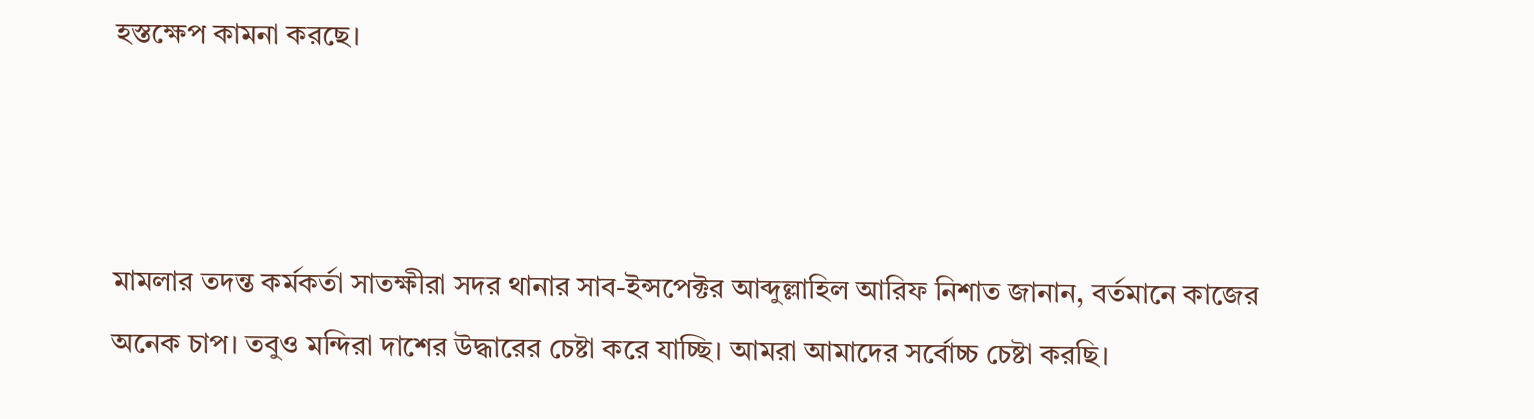হস্তক্ষেপ কামনা করছে।



মামলার তদন্ত কর্মকর্তা সাতক্ষীরা সদর থানার সাব-ইন্সপেক্টর আব্দুল্লাহিল আরিফ নিশাত জানান, বর্তমানে কাজের অনেক চাপ। তবুও মন্দিরা দাশের উদ্ধারের চেষ্টা করে যাচ্ছি। আমরা আমাদের সর্বোচ্চ চেষ্টা করছি।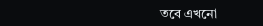তবে এখনো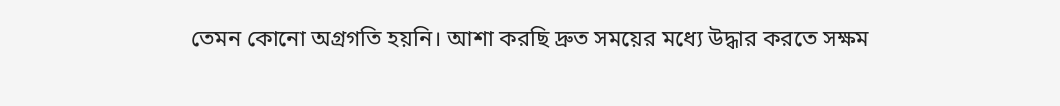তেমন কোনো অগ্রগতি হয়নি। আশা করছি দ্রুত সময়ের মধ্যে উদ্ধার করতে সক্ষম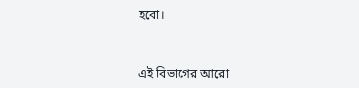হবো।


এই বিভাগের আরো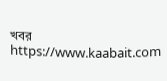খবর
https://www.kaabait.com